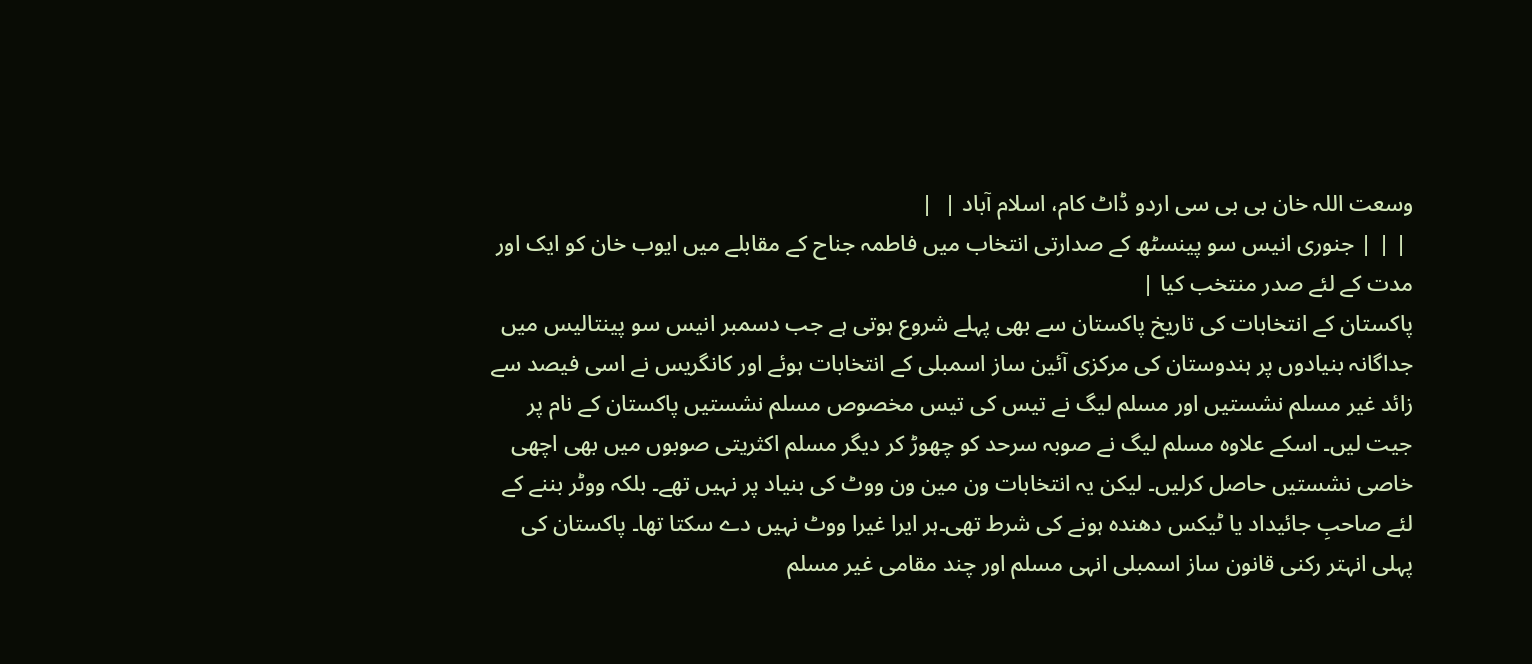وسعت اللہ خان بی بی سی اردو ڈاٹ کام، اسلام آباد |  |
 | | | جنوری انیس سو پینسٹھ کے صدارتی انتخاب میں فاطمہ جناح کے مقابلے میں ایوب خان کو ایک اور مدت کے لئے صدر منتخب کیا |
پاکستان کے انتخابات کی تاریخ پاکستان سے بھی پہلے شروع ہوتی ہے جب دسمبر انیس سو پینتالیس میں جداگانہ بنیادوں پر ہندوستان کی مرکزی آئین ساز اسمبلی کے انتخابات ہوئے اور کانگریس نے اسی فیصد سے زائد غیر مسلم نشستیں اور مسلم لیگ نے تیس کی تیس مخصوص مسلم نشستیں پاکستان کے نام پر جیت لیں۔ اسکے علاوہ مسلم لیگ نے صوبہ سرحد کو چھوڑ کر دیگر مسلم اکثریتی صوبوں میں بھی اچھی خاصی نشستیں حاصل کرلیں۔ لیکن یہ انتخابات ون مین ون ووٹ کی بنیاد پر نہیں تھے۔ بلکہ ووٹر بننے کے لئے صاحبِ جائیداد یا ٹیکس دھندہ ہونے کی شرط تھی۔ہر ایرا غیرا ووٹ نہیں دے سکتا تھا۔ پاکستان کی پہلی انہتر رکنی قانون ساز اسمبلی انہی مسلم اور چند مقامی غیر مسلم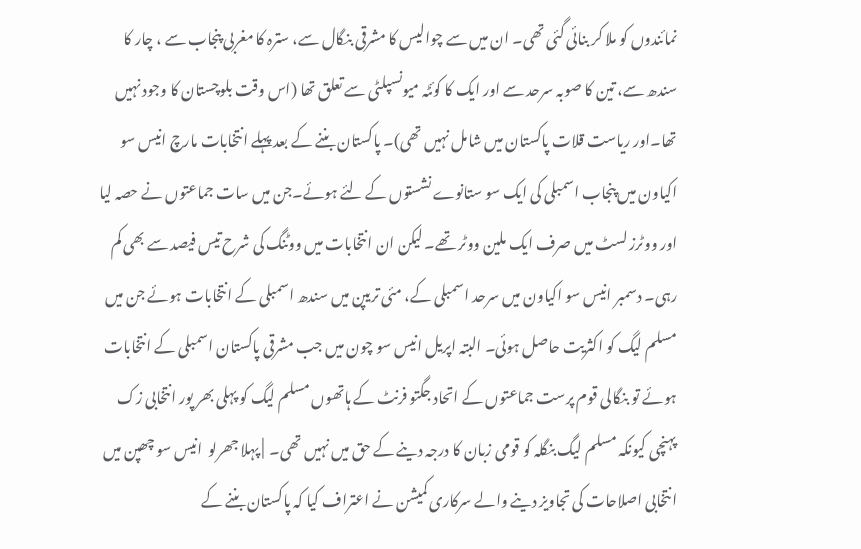نمائندوں کو ملا کر بنائی گئی تھی۔ ان میں سے چوالیس کا مشرقی بنگال سے، سترہ کا مغربی پنجاب سے ، چار کا سندھ سے، تین کا صوبہ سرحد سے اور ایک کا کوئٹہ میونسپلٹی سے تعلق تھا (اس وقت بلوچستان کا وجود نہیں تھا۔اور ریاست قلات پاکستان میں شامل نہیں تھی)۔ پاکستان بننے کے بعد پہلے انتخابات مارچ انیس سو اکیاون میں پنجاب اسمبلی کی ایک سو ستانوے نشستوں کے لئے ہوئے۔جن میں سات جماعتوں نے حصہ لیا اور ووٹرز لسٹ میں صرف ایک ملین ووٹر تھے۔ لیکن ان انتخابات میں ووٹنگ کی شرح تیس فیصد سے بھی کم رہی۔ دسمبر انیس سو اکیاون میں سرحد اسمبلی کے، مئی تریپن میں سندھ اسمبلی کے انتخابات ہوئے جن میں مسلم لیگ کو اکثریت حاصل ہوئی۔ البتہ اپریل انیس سو چون میں جب مشرقی پاکستان اسمبلی کے انتخابات ہوئے تو بنگالی قوم پرست جماعتوں کے اتحاد جگتو فرنٹ کے ہاتھوں مسلم لیگ کو پہلی بھر پور انتخابی زک پہنچی کیونکہ مسلم لیگ بنگلہ کو قومی زبان کا درجہ دینے کے حق میں نہیں تھی۔  | پہلا جھرلو  انیس سو چھپن میں انتخابی اصلاحات کی تجاویز دینے والے سرکاری کمیشن نے اعتراف کیا کہ پاکستان بننے کے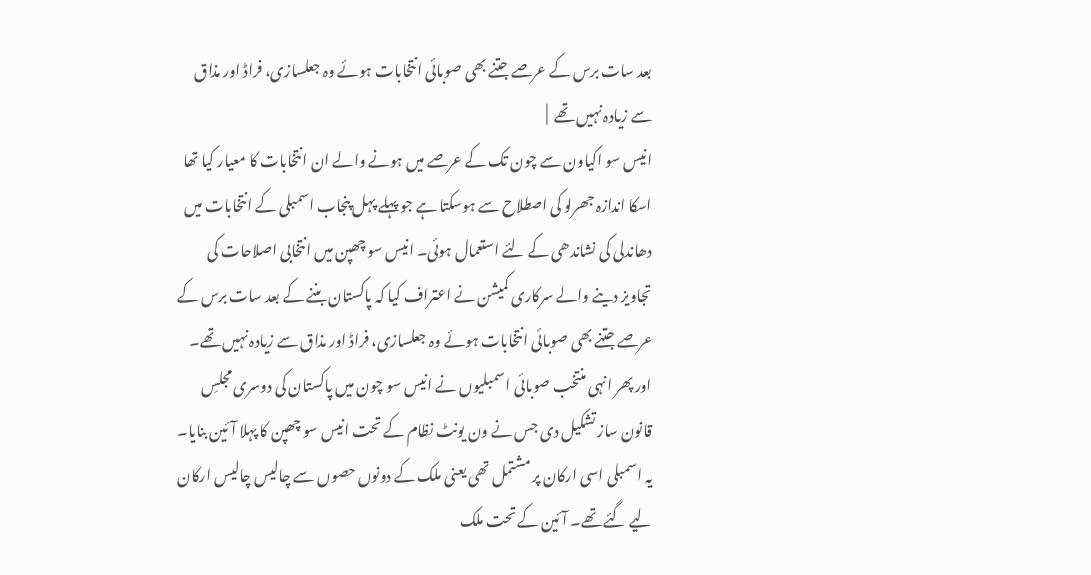بعد سات برس کے عرصے جتنے بھی صوبائی انتخابات ہوئے وہ جعلسازی، فراڈ اور مذاق سے زیادہ نہیں تھے  |
انیس سو اکیاون سے چون تک کے عرصے میں ہونے والے ان انتخابات کا معیار کیا تھا اسکا اندازہ جھرلو کی اصطلاح سے ہوسکتا ہے جو پہلے پہل پنجاب اسمبلی کے انتخابات میں دھاندلی کی نشاندھی کے لئے استعمال ہوئی۔ انیس سو چھپن میں انتخابی اصلاحات کی تجاویز دینے والے سرکاری کمیشن نے اعتراف کیا کہ پاکستان بننے کے بعد سات برس کے عرصے جتنے بھی صوبائی انتخابات ہوئے وہ جعلسازی، فراڈ اور مذاق سے زیادہ نہیں تھے۔ اور پھر انہی منتخب صوبائی اسمبلیوں نے انیس سو چون میں پاکستان کی دوسری مجلسِ قانون ساز تشکیل دی جس نے ون یونٹ نظام کے تحت انیس سو چھپن کا پہلا آئین بنایا۔ یہ اسمبلی اسی ارکان پر مشتمل تھی یعنی ملک کے دونوں حصوں سے چالیس چالیس ارکان لیے گئے تھے۔ آئین کے تحت ملک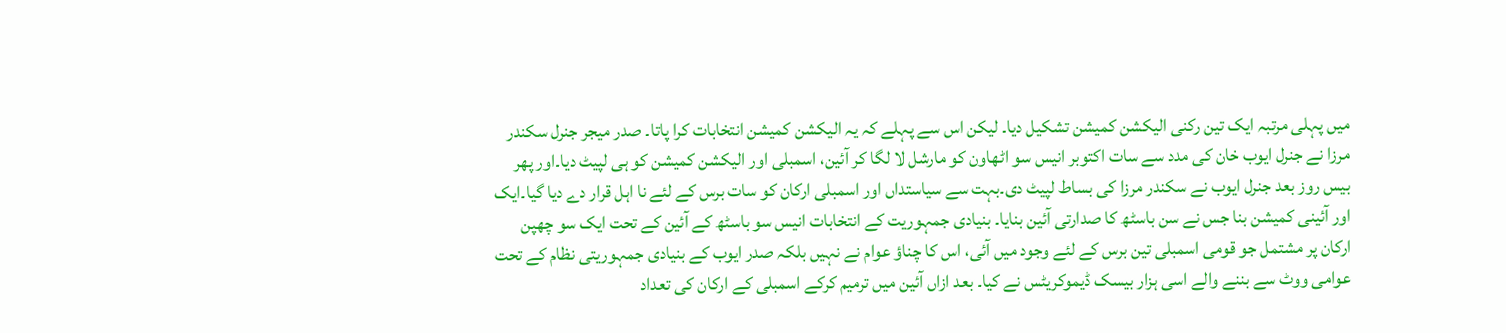میں پہلی مرتبہ ایک تین رکنی الیکشن کمیشن تشکیل دیا۔ لیکن اس سے پہلے کہ یہ الیکشن کمیشن انتخابات کرا پاتا۔ صدر میجر جنرل سکندر مرزا نے جنرل ایوب خان کی مدد سے سات اکتوبر انیس سو اٹھاون کو مارشل لا لگا کر آئین، اسمبلی اور الیکشن کمیشن کو ہی لپیٹ دیا۔اور پھر بیس روز بعد جنرل ایوب نے سکندر مرزا کی بساط لپیٹ دی۔بہت سے سیاستداں اور اسمبلی ارکان کو سات برس کے لئے نا اہل قرار دے دیا گیا۔ایک اور آئینی کمیشن بنا جس نے سن باسٹھ کا صدارتی آئین بنایا۔ بنیادی جمہوریت کے انتخابات انیس سو باسٹھ کے آئین کے تحت ایک سو چھپن ارکان پر مشتمل جو قومی اسمبلی تین برس کے لئے وجود میں آئی، اس کا چناؤ عوام نے نہیں بلکہ صدر ایوب کے بنیادی جمہوریتی نظام کے تحت عوامی ووٹ سے بننے والے اسی ہزار بیسک ڈیموکریٹس نے کیا۔ بعد ازاں آئین میں ترمیم کرکے اسمبلی کے ارکان کی تعداد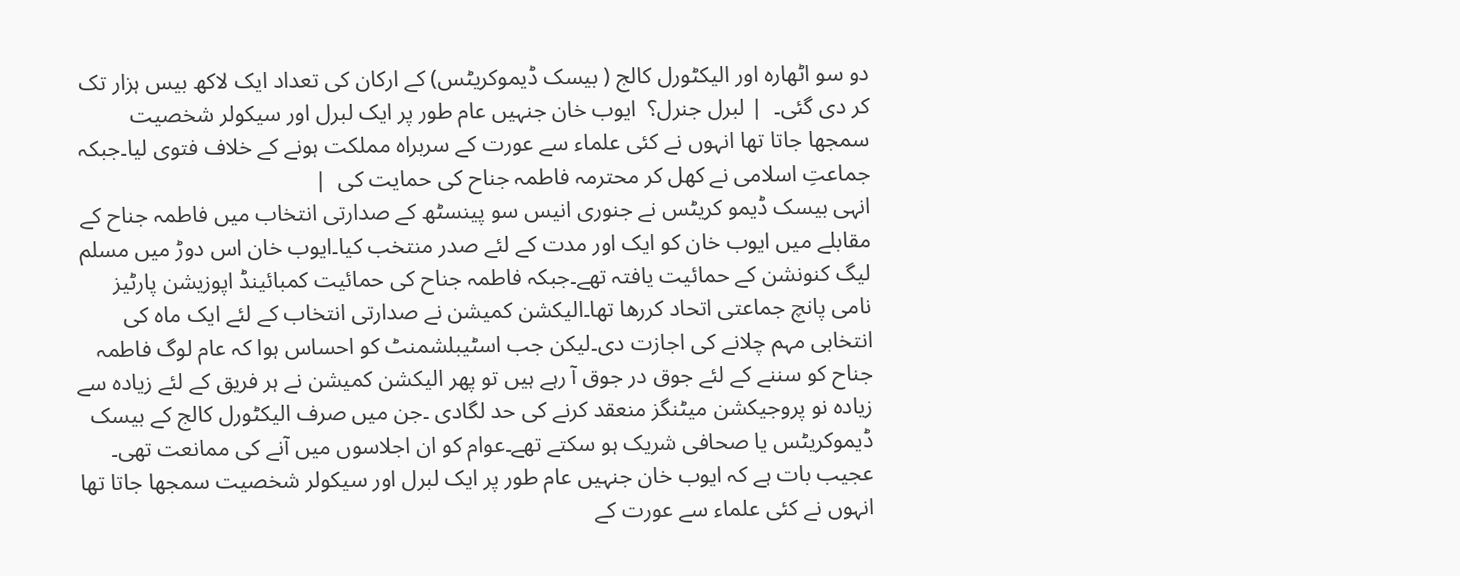دو سو اٹھارہ اور الیکٹورل کالج ( بیسک ڈیموکریٹس) کے ارکان کی تعداد ایک لاکھ بیس ہزار تک کر دی گئی۔  | لبرل جنرل؟  ایوب خان جنہیں عام طور پر ایک لبرل اور سیکولر شخصیت سمجھا جاتا تھا انہوں نے کئی علماء سے عورت کے سربراہ مملکت ہونے کے خلاف فتوی لیا۔جبکہ جماعتِ اسلامی نے کھل کر محترمہ فاطمہ جناح کی حمایت کی  |
انہی بیسک ڈیمو کریٹس نے جنوری انیس سو پینسٹھ کے صدارتی انتخاب میں فاطمہ جناح کے مقابلے میں ایوب خان کو ایک اور مدت کے لئے صدر منتخب کیا۔ایوب خان اس دوڑ میں مسلم لیگ کنونشن کے حمائیت یافتہ تھے۔جبکہ فاطمہ جناح کی حمائیت کمبائینڈ اپوزیشن پارٹیز نامی پانچ جماعتی اتحاد کررھا تھا۔الیکشن کمیشن نے صدارتی انتخاب کے لئے ایک ماہ کی انتخابی مہم چلانے کی اجازت دی۔لیکن جب اسٹیبلشمنٹ کو احساس ہوا کہ عام لوگ فاطمہ جناح کو سننے کے لئے جوق در جوق آ رہے ہیں تو پھر الیکشن کمیشن نے ہر فریق کے لئے زیادہ سے زیادہ نو پروجیکشن میٹنگز منعقد کرنے کی حد لگادی ۔جن میں صرف الیکٹورل کالج کے بیسک ڈیموکریٹس یا صحافی شریک ہو سکتے تھے۔عوام کو ان اجلاسوں میں آنے کی ممانعت تھی۔ عجیب بات ہے کہ ایوب خان جنہیں عام طور پر ایک لبرل اور سیکولر شخصیت سمجھا جاتا تھا انہوں نے کئی علماء سے عورت کے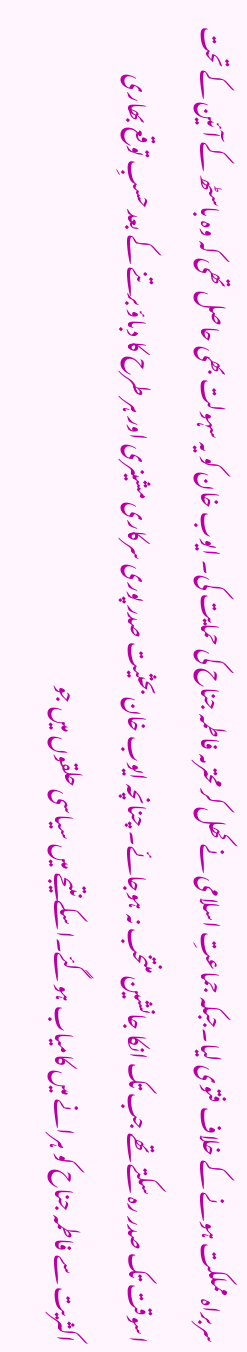سربراہ مملکت ہونے کے خلاف فتوی لیا۔جبکہ جماعتِ اسلامی نے کھل کر محترمہ فاطمہ جناح کی حمایت کی۔ ایوب خان کو یہ سہولت بھی حاصل تھی کہ وہ باسٹھ کے آئین کے تحت اسوقت تک صدر رہ سکتے تھے جب تک انکا جانشین منتخب نہ ہوجائے۔ چنانچہ ایوب خان بحثیت صدر پوری سرکاری مشینری اور ہر طرح کا دباؤ برتنے کے بعد حسبِ توقع بھاری اکثریت سے فاطمہ جناح کو ہرانے میں کامیاب ہوگئے۔اسکے نتیجے میں سیاسی حلقوں میں جو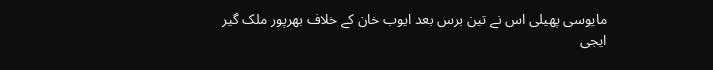مایوسی پھیلی اس نے تین برس بعد ایوب خان کے خلاف بھرپور ملک گیر ایجی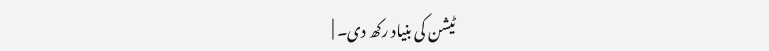ٹیشن کی بنیاد رکھ دی۔ |